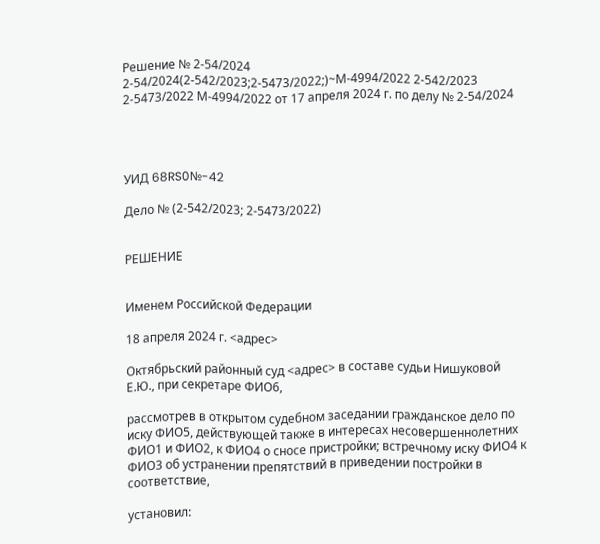Решение № 2-54/2024 2-54/2024(2-542/2023;2-5473/2022;)~М-4994/2022 2-542/2023 2-5473/2022 М-4994/2022 от 17 апреля 2024 г. по делу № 2-54/2024




УИД 68RS0№-42

Дело № (2-542/2023; 2-5473/2022)


РЕШЕНИЕ


Именем Российской Федерации

18 апреля 2024 г. <адрес>

Октябрьский районный суд <адрес> в составе судьи Нишуковой Е.Ю., при секретаре ФИО6,

рассмотрев в открытом судебном заседании гражданское дело по иску ФИО5, действующей также в интересах несовершеннолетних ФИО1 и ФИО2, к ФИО4 о сносе пристройки; встречному иску ФИО4 к ФИО3 об устранении препятствий в приведении постройки в соответствие,

установил: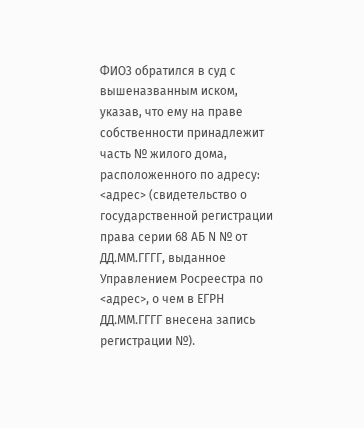ФИО3 обратился в суд с вышеназванным иском, указав, что ему на праве собственности принадлежит часть № жилого дома, расположенного по адресу: <адрес> (свидетельство о государственной регистрации права серии 68 АБ N № от ДД.ММ.ГГГГ, выданное Управлением Росреестра по <адрес>, о чем в ЕГРН ДД.ММ.ГГГГ внесена запись регистрации №).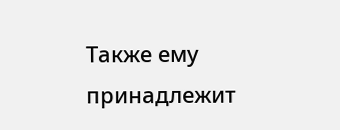Также ему принадлежит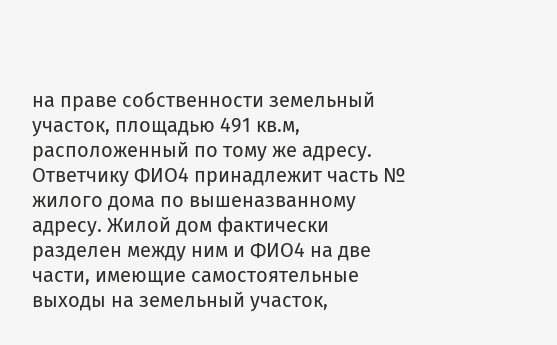на праве собственности земельный участок, площадью 491 кв.м, расположенный по тому же адресу. Ответчику ФИО4 принадлежит часть № жилого дома по вышеназванному адресу. Жилой дом фактически разделен между ним и ФИО4 на две части, имеющие самостоятельные выходы на земельный участок,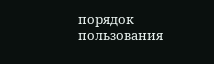порядок пользования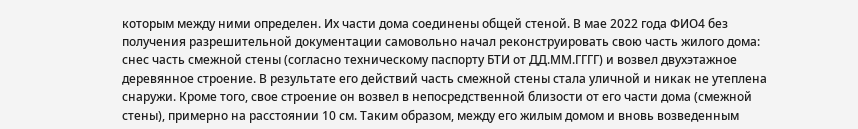которым между ними определен. Их части дома соединены общей стеной. В мае 2022 года ФИО4 без получения разрешительной документации самовольно начал реконструировать свою часть жилого дома: снес часть смежной стены (согласно техническому паспорту БТИ от ДД.ММ.ГГГГ) и возвел двухэтажное деревянное строение. В результате его действий часть смежной стены стала уличной и никак не утеплена снаружи. Кроме того, свое строение он возвел в непосредственной близости от его части дома (смежной стены), примерно на расстоянии 10 см. Таким образом, между его жилым домом и вновь возведенным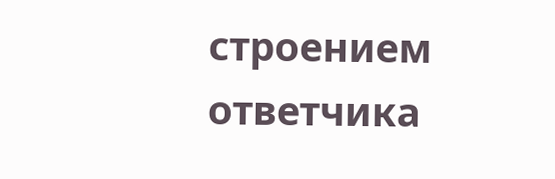строением ответчика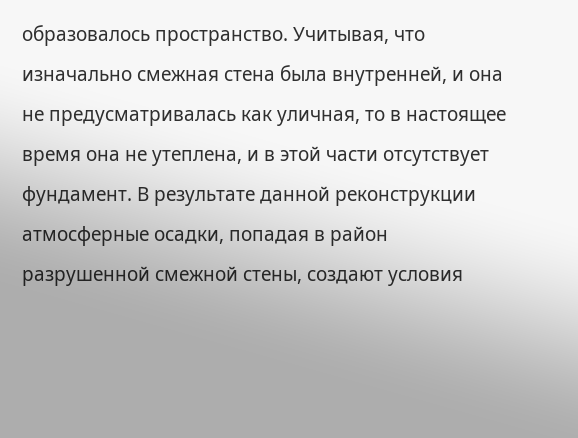образовалось пространство. Учитывая, что изначально смежная стена была внутренней, и она не предусматривалась как уличная, то в настоящее время она не утеплена, и в этой части отсутствует фундамент. В результате данной реконструкции атмосферные осадки, попадая в район разрушенной смежной стены, создают условия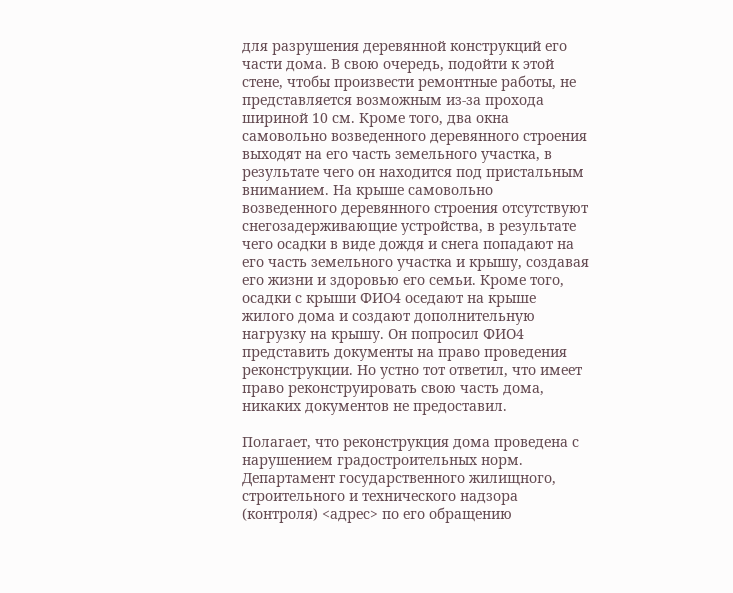для разрушения деревянной конструкций его части дома. В свою очередь, подойти к этой стене, чтобы произвести ремонтные работы, не представляется возможным из-за прохода шириной 10 см. Кроме того, два окна самовольно возведенного деревянного строения выходят на его часть земельного участка, в результате чего он находится под пристальным вниманием. На крыше самовольно возведенного деревянного строения отсутствуют снегозадерживающие устройства, в результате чего осадки в виде дождя и снега попадают на его часть земельного участка и крышу, создавая его жизни и здоровью его семьи. Кроме того, осадки с крыши ФИО4 оседают на крыше жилого дома и создают дополнительную нагрузку на крышу. Он попросил ФИО4 представить документы на право проведения реконструкции. Но устно тот ответил, что имеет право реконструировать свою часть дома, никаких документов не предоставил.

Полагает, что реконструкция дома проведена с нарушением градостроительных норм. Департамент государственного жилищного, строительного и технического надзора (контроля) <адрес> по его обращению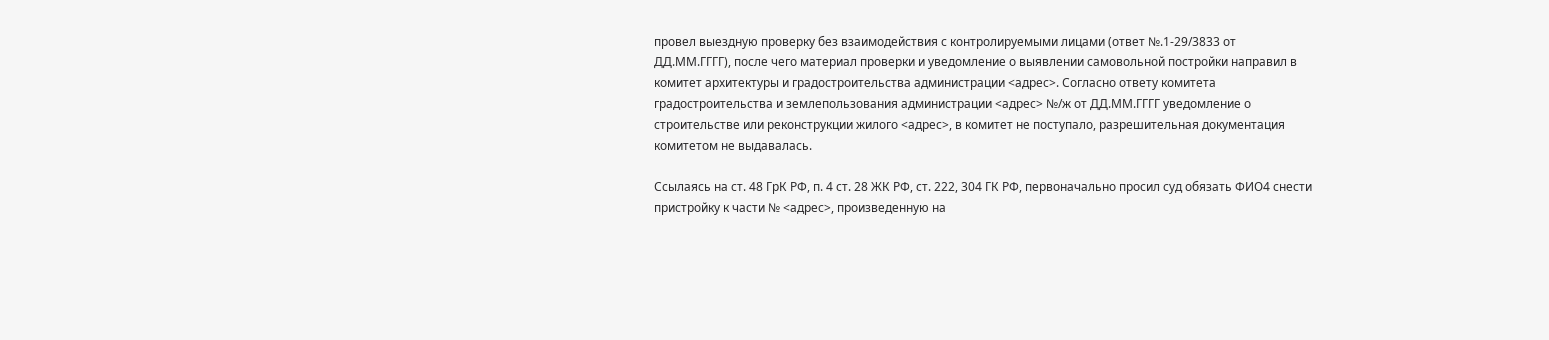провел выездную проверку без взаимодействия с контролируемыми лицами (ответ №.1-29/3833 от ДД.ММ.ГГГГ), после чего материал проверки и уведомление о выявлении самовольной постройки направил в комитет архитектуры и градостроительства администрации <адрес>. Согласно ответу комитета градостроительства и землепользования администрации <адрес> №/ж от ДД.ММ.ГГГГ уведомление о строительстве или реконструкции жилого <адрес>, в комитет не поступало, разрешительная документация комитетом не выдавалась.

Ссылаясь на ст. 48 ГрК РФ, п. 4 ст. 28 ЖК РФ, ст. 222, 304 ГК РФ, первоначально просил суд обязать ФИО4 снести пристройку к части № <адрес>, произведенную на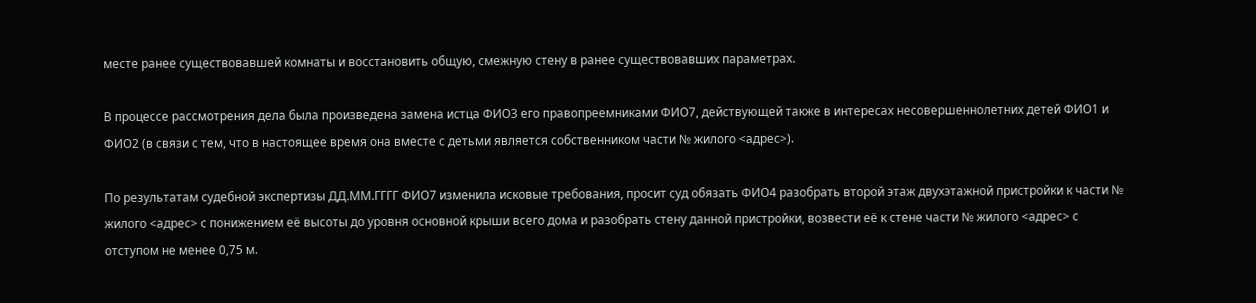месте ранее существовавшей комнаты и восстановить общую, смежную стену в ранее существовавших параметрах.

В процессе рассмотрения дела была произведена замена истца ФИО3 его правопреемниками ФИО7, действующей также в интересах несовершеннолетних детей ФИО1 и ФИО2 (в связи с тем, что в настоящее время она вместе с детьми является собственником части № жилого <адрес>).

По результатам судебной экспертизы ДД.ММ.ГГГГ ФИО7 изменила исковые требования, просит суд обязать ФИО4 разобрать второй этаж двухэтажной пристройки к части № жилого <адрес> с понижением её высоты до уровня основной крыши всего дома и разобрать стену данной пристройки, возвести её к стене части № жилого <адрес> с отступом не менее 0,75 м.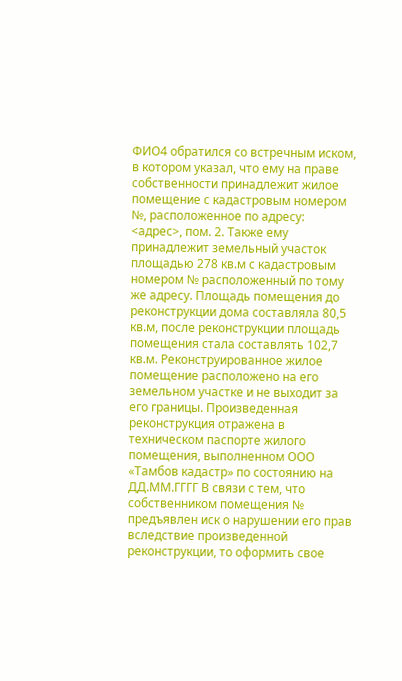ФИО4 обратился со встречным иском, в котором указал, что ему на праве собственности принадлежит жилое помещение с кадастровым номером №, расположенное по адресу: <адрес>, пом. 2. Также ему принадлежит земельный участок площадью 278 кв.м с кадастровым номером № расположенный по тому же адресу. Площадь помещения до реконструкции дома составляла 80,5 кв.м, после реконструкции площадь помещения стала составлять 102,7 кв.м. Реконструированное жилое помещение расположено на его земельном участке и не выходит за его границы. Произведенная реконструкция отражена в техническом паспорте жилого помещения, выполненном ООО «Тамбов кадастр» по состоянию на ДД.ММ.ГГГГ В связи с тем, что собственником помещения № предъявлен иск о нарушении его прав вследствие произведенной реконструкции, то оформить свое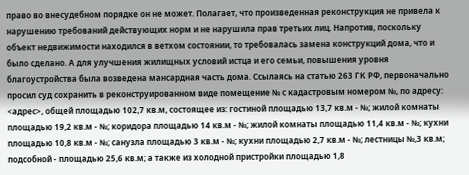право во внесудебном порядке он не может. Полагает, что произведенная реконструкция не привела к нарушению требований действующих норм и не нарушила прав третьих лиц. Напротив, поскольку объект недвижимости находился в ветхом состоянии, то требовалась замена конструкций дома, что и было сделано. А для улучшения жилищных условий истца и его семьи, повышения уровня благоустройства была возведена мансардная часть дома. Ссылаясь на статью 263 ГК РФ, первоначально просил суд сохранить в реконструированном виде помещение № с кадастровым номером №, по адресу: <адрес>, общей площадью 102,7 кв.м, состоящее из: гостиной площадью 13,7 кв.м - №; жилой комнаты площадью 19,2 кв.м - №; коридора площадью 14 кв.м - №; жилой комнаты площадью 11,4 кв.м - №; кухни площадью 10,8 кв.м - №; санузла площадью 3 кв.м - №; кухни площадью 2,7 кв.м - №; лестницы №,3 кв.м; подсобной - площадью 25,6 кв.м; а также из холодной пристройки площадью 1,8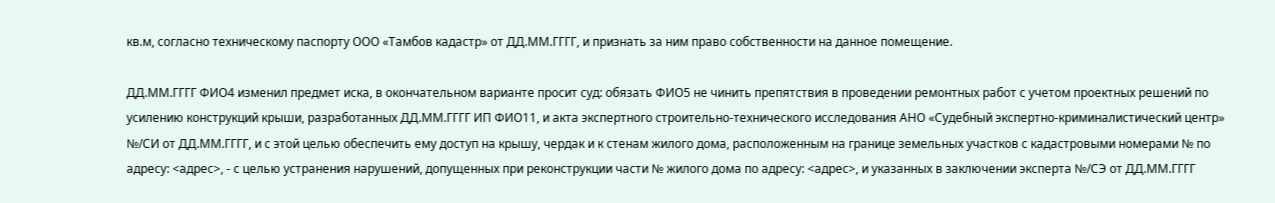кв.м, согласно техническому паспорту ООО «Тамбов кадастр» от ДД.ММ.ГГГГ, и признать за ним право собственности на данное помещение.

ДД.ММ.ГГГГ ФИО4 изменил предмет иска, в окончательном варианте просит суд: обязать ФИО5 не чинить препятствия в проведении ремонтных работ с учетом проектных решений по усилению конструкций крыши, разработанных ДД.ММ.ГГГГ ИП ФИО11, и акта экспертного строительно-технического исследования АНО «Судебный экспертно-криминалистический центр» №/СИ от ДД.ММ.ГГГГ, и с этой целью обеспечить ему доступ на крышу, чердак и к стенам жилого дома, расположенным на границе земельных участков с кадастровыми номерами № по адресу: <адрес>, - с целью устранения нарушений, допущенных при реконструкции части № жилого дома по адресу: <адрес>, и указанных в заключении эксперта №/СЭ от ДД.ММ.ГГГГ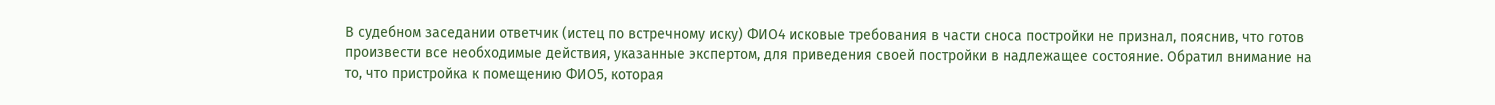В судебном заседании ответчик (истец по встречному иску) ФИО4 исковые требования в части сноса постройки не признал, пояснив, что готов произвести все необходимые действия, указанные экспертом, для приведения своей постройки в надлежащее состояние. Обратил внимание на то, что пристройка к помещению ФИО5, которая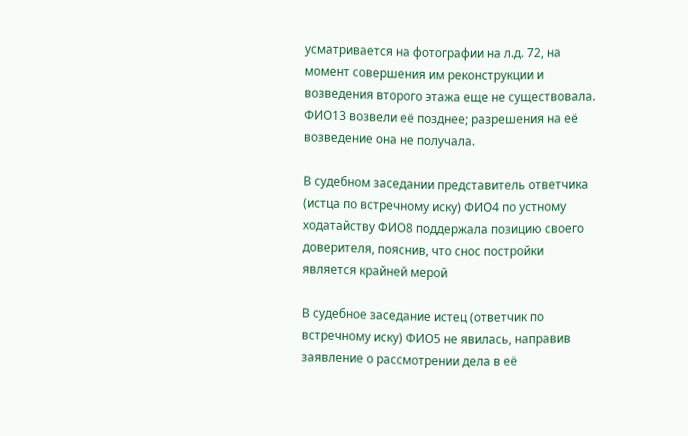усматривается на фотографии на л.д. 72, на момент совершения им реконструкции и возведения второго этажа еще не существовала. ФИО13 возвели её позднее; разрешения на её возведение она не получала.

В судебном заседании представитель ответчика (истца по встречному иску) ФИО4 по устному ходатайству ФИО8 поддержала позицию своего доверителя, пояснив, что снос постройки является крайней мерой

В судебное заседание истец (ответчик по встречному иску) ФИО5 не явилась, направив заявление о рассмотрении дела в её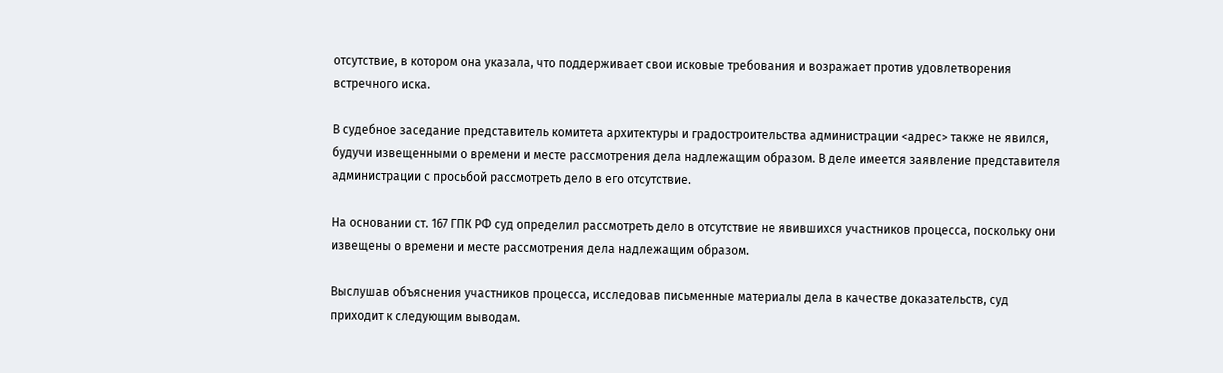отсутствие, в котором она указала, что поддерживает свои исковые требования и возражает против удовлетворения встречного иска.

В судебное заседание представитель комитета архитектуры и градостроительства администрации <адрес> также не явился, будучи извещенными о времени и месте рассмотрения дела надлежащим образом. В деле имеется заявление представителя администрации с просьбой рассмотреть дело в его отсутствие.

На основании ст. 167 ГПК РФ суд определил рассмотреть дело в отсутствие не явившихся участников процесса, поскольку они извещены о времени и месте рассмотрения дела надлежащим образом.

Выслушав объяснения участников процесса, исследовав письменные материалы дела в качестве доказательств, суд приходит к следующим выводам.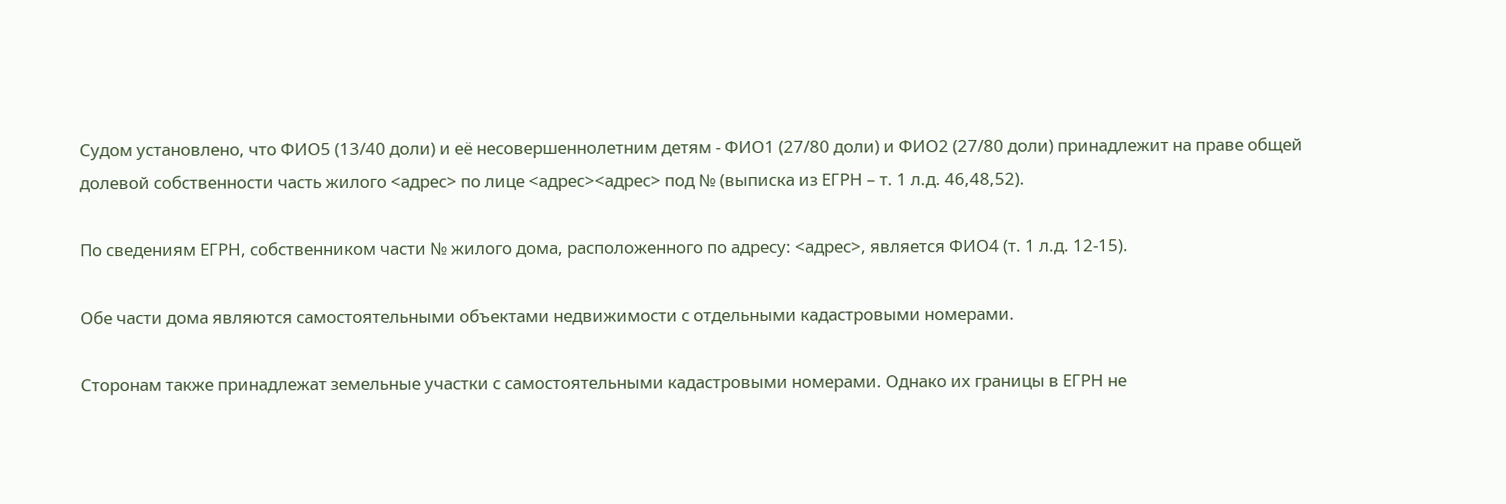Судом установлено, что ФИО5 (13/40 доли) и её несовершеннолетним детям - ФИО1 (27/80 доли) и ФИО2 (27/80 доли) принадлежит на праве общей долевой собственности часть жилого <адрес> по лице <адрес><адрес> под № (выписка из ЕГРН – т. 1 л.д. 46,48,52).

По сведениям ЕГРН, собственником части № жилого дома, расположенного по адресу: <адрес>, является ФИО4 (т. 1 л.д. 12-15).

Обе части дома являются самостоятельными объектами недвижимости с отдельными кадастровыми номерами.

Сторонам также принадлежат земельные участки с самостоятельными кадастровыми номерами. Однако их границы в ЕГРН не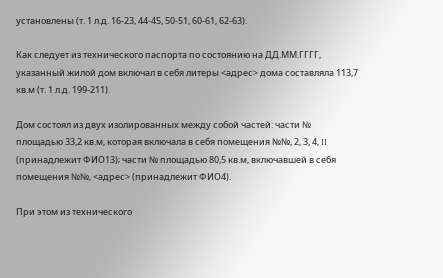установлены (т. 1 л.д. 16-23, 44-45, 50-51, 60-61, 62-63).

Как следует из технического паспорта по состоянию на ДД.ММ.ГГГГ, указанный жилой дом включал в себя литеры <адрес> дома составляла 113,7 кв.м (т. 1 л.д. 199-211).

Дом состоял из двух изолированных между собой частей: части № площадью 33,2 кв.м, которая включала в себя помещения №№, 2, 3, 4, II (принадлежит ФИО13); части № площадью 80,5 кв.м, включавшей в себя помещения №№, <адрес> (принадлежит ФИО4).

При этом из технического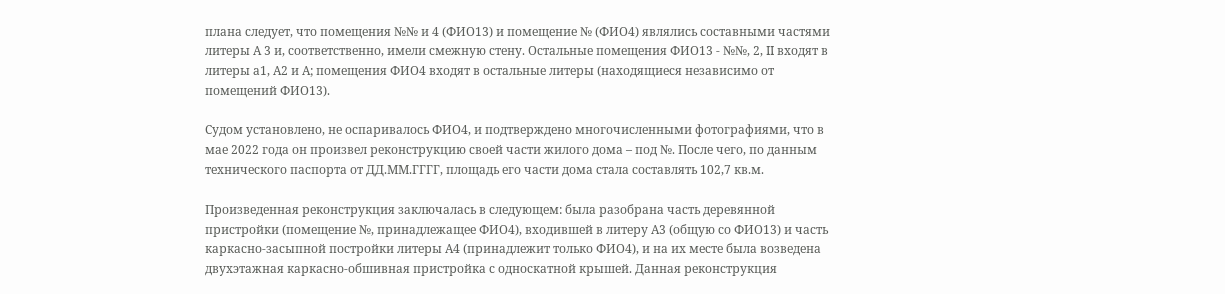плана следует, что помещения №№ и 4 (ФИО13) и помещение № (ФИО4) являлись составными частями литеры А 3 и, соответственно, имели смежную стену. Остальные помещения ФИО13 - №№, 2, II входят в литеры а1, А2 и А; помещения ФИО4 входят в остальные литеры (находящиеся независимо от помещений ФИО13).

Судом установлено, не оспаривалось ФИО4, и подтверждено многочисленными фотографиями, что в мае 2022 года он произвел реконструкцию своей части жилого дома – под №. После чего, по данным технического паспорта от ДД.ММ.ГГГГ, площадь его части дома стала составлять 102,7 кв.м.

Произведенная реконструкция заключалась в следующем: была разобрана часть деревянной пристройки (помещение №, принадлежащее ФИО4), входившей в литеру А3 (общую со ФИО13) и часть каркасно-засыпной постройки литеры А4 (принадлежит только ФИО4), и на их месте была возведена двухэтажная каркасно-обшивная пристройка с односкатной крышей. Данная реконструкция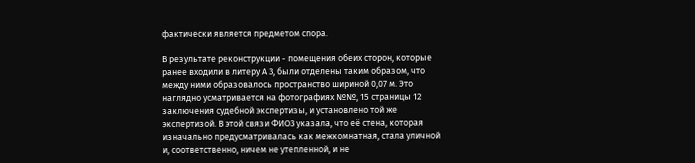фактически является предметом спора.

В результате реконструкции - помещения обеих сторон, которые ранее входили в литеру А 3, были отделены таким образом, что между ними образовалось пространство шириной 0,07 м. Это наглядно усматривается на фотографиях №№, 15 страницы 12 заключения судебной экспертизы, и установлено той же экспертизой. В этой связи ФИО3 указала, что её стена, которая изначально предусматривалась как межкомнатная, стала уличной и, соответственно, ничем не утепленной, и не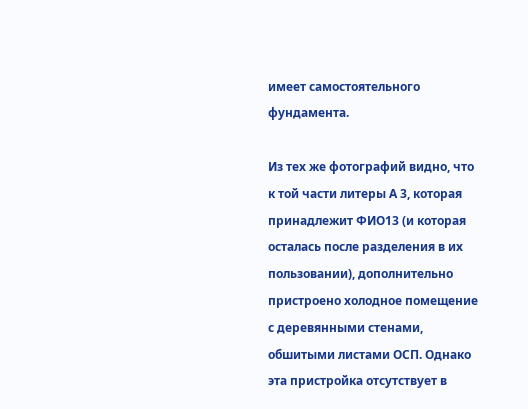имеет самостоятельного фундамента.

Из тех же фотографий видно, что к той части литеры А 3, которая принадлежит ФИО13 (и которая осталась после разделения в их пользовании), дополнительно пристроено холодное помещение с деревянными стенами, обшитыми листами ОСП. Однако эта пристройка отсутствует в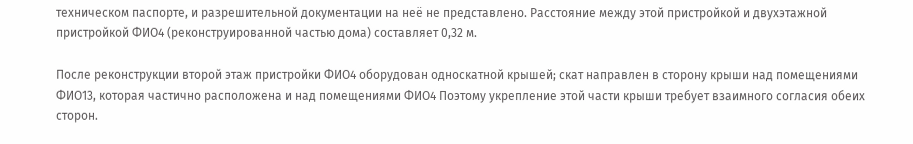техническом паспорте, и разрешительной документации на неё не представлено. Расстояние между этой пристройкой и двухэтажной пристройкой ФИО4 (реконструированной частью дома) составляет 0,32 м.

После реконструкции второй этаж пристройки ФИО4 оборудован односкатной крышей; скат направлен в сторону крыши над помещениями ФИО13, которая частично расположена и над помещениями ФИО4 Поэтому укрепление этой части крыши требует взаимного согласия обеих сторон.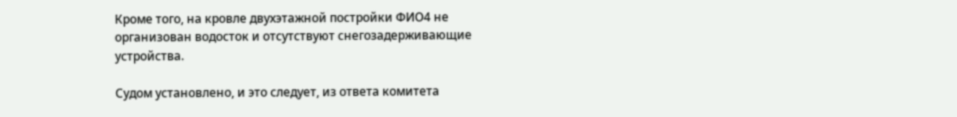Кроме того, на кровле двухэтажной постройки ФИО4 не организован водосток и отсутствуют снегозадерживающие устройства.

Судом установлено, и это следует, из ответа комитета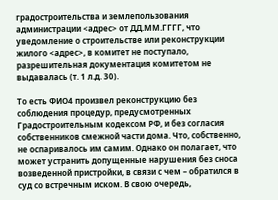градостроительства и землепользования администрации <адрес> от ДД.ММ.ГГГГ, что уведомление о строительстве или реконструкции жилого <адрес>, в комитет не поступало, разрешительная документация комитетом не выдавалась (т. 1 л.д. 30).

То есть ФИО4 произвел реконструкцию без соблюдения процедур, предусмотренных Градостроительным кодексом РФ, и без согласия собственников смежной части дома. Что, собственно, не оспаривалось им самим. Однако он полагает, что может устранить допущенные нарушения без сноса возведенной пристройки, в связи с чем – обратился в суд со встречным иском. В свою очередь,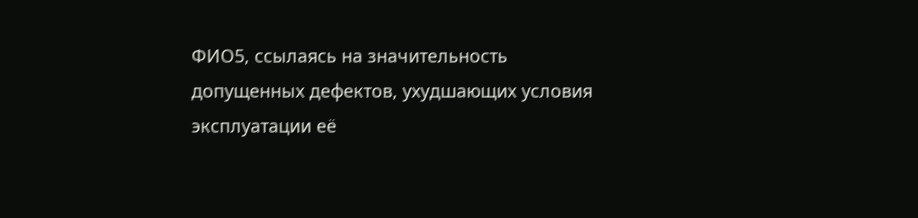ФИО5, ссылаясь на значительность допущенных дефектов, ухудшающих условия эксплуатации её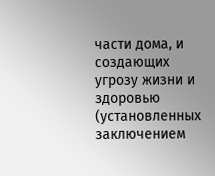части дома, и создающих угрозу жизни и здоровью (установленных заключением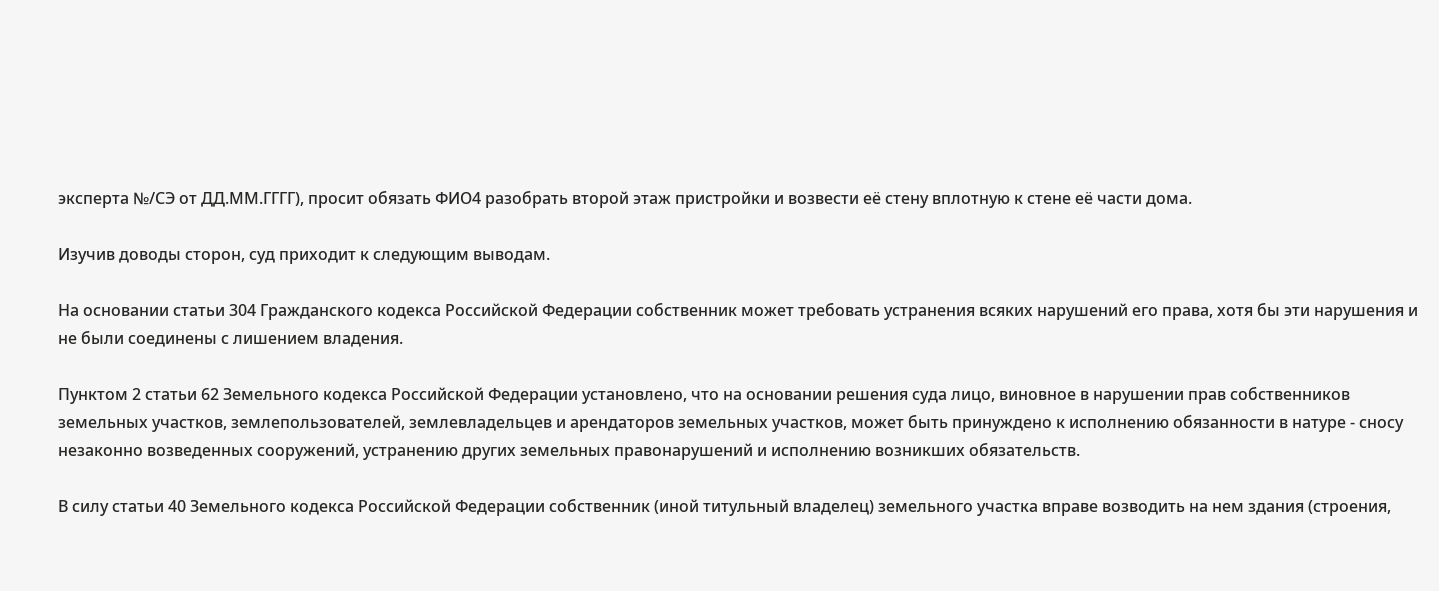эксперта №/СЭ от ДД.ММ.ГГГГ), просит обязать ФИО4 разобрать второй этаж пристройки и возвести её стену вплотную к стене её части дома.

Изучив доводы сторон, суд приходит к следующим выводам.

На основании статьи 304 Гражданского кодекса Российской Федерации собственник может требовать устранения всяких нарушений его права, хотя бы эти нарушения и не были соединены с лишением владения.

Пунктом 2 статьи 62 Земельного кодекса Российской Федерации установлено, что на основании решения суда лицо, виновное в нарушении прав собственников земельных участков, землепользователей, землевладельцев и арендаторов земельных участков, может быть принуждено к исполнению обязанности в натуре - сносу незаконно возведенных сооружений, устранению других земельных правонарушений и исполнению возникших обязательств.

В силу статьи 40 Земельного кодекса Российской Федерации собственник (иной титульный владелец) земельного участка вправе возводить на нем здания (строения,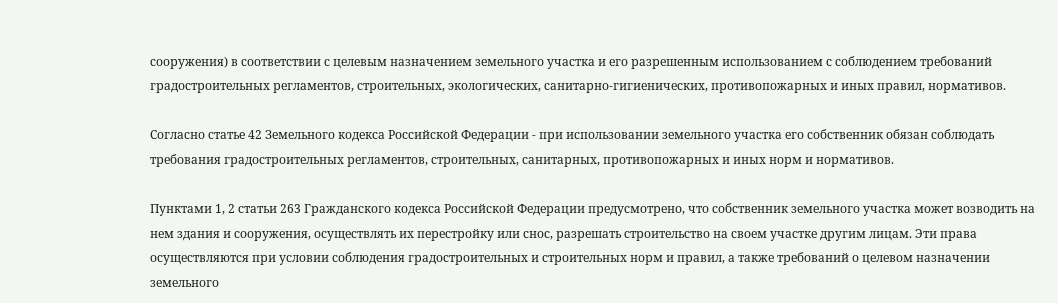сооружения) в соответствии с целевым назначением земельного участка и его разрешенным использованием с соблюдением требований градостроительных регламентов, строительных, экологических, санитарно-гигиенических, противопожарных и иных правил, нормативов.

Согласно статье 42 Земельного кодекса Российской Федерации - при использовании земельного участка его собственник обязан соблюдать требования градостроительных регламентов, строительных, санитарных, противопожарных и иных норм и нормативов.

Пунктами 1, 2 статьи 263 Гражданского кодекса Российской Федерации предусмотрено, что собственник земельного участка может возводить на нем здания и сооружения, осуществлять их перестройку или снос, разрешать строительство на своем участке другим лицам. Эти права осуществляются при условии соблюдения градостроительных и строительных норм и правил, а также требований о целевом назначении земельного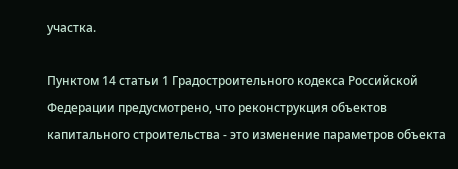участка.

Пунктом 14 статьи 1 Градостроительного кодекса Российской Федерации предусмотрено, что реконструкция объектов капитального строительства - это изменение параметров объекта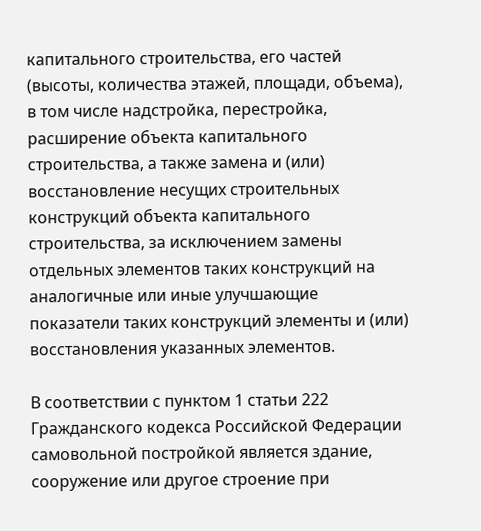капитального строительства, его частей (высоты, количества этажей, площади, объема), в том числе надстройка, перестройка, расширение объекта капитального строительства, а также замена и (или) восстановление несущих строительных конструкций объекта капитального строительства, за исключением замены отдельных элементов таких конструкций на аналогичные или иные улучшающие показатели таких конструкций элементы и (или) восстановления указанных элементов.

В соответствии с пунктом 1 статьи 222 Гражданского кодекса Российской Федерации самовольной постройкой является здание, сооружение или другое строение при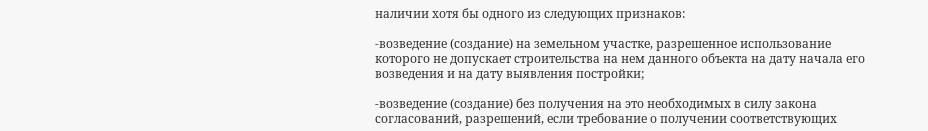наличии хотя бы одного из следующих признаков:

-возведение (создание) на земельном участке, разрешенное использование которого не допускает строительства на нем данного объекта на дату начала его возведения и на дату выявления постройки;

-возведение (создание) без получения на это необходимых в силу закона согласований, разрешений, если требование о получении соответствующих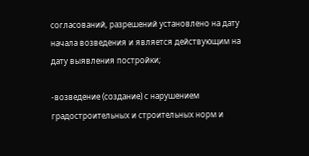согласований, разрешений установлено на дату начала возведения и является действующим на дату выявления постройки;

-возведение (создание) с нарушением градостроительных и строительных норм и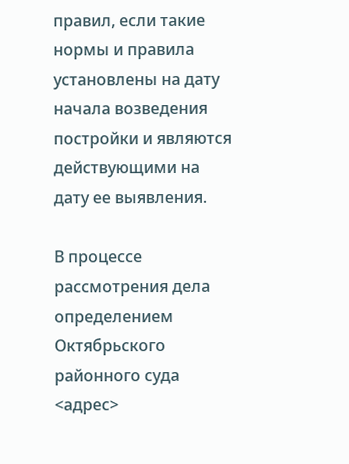правил, если такие нормы и правила установлены на дату начала возведения постройки и являются действующими на дату ее выявления.

В процессе рассмотрения дела определением Октябрьского районного суда <адрес>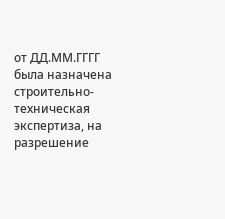от ДД.ММ.ГГГГ была назначена строительно-техническая экспертиза, на разрешение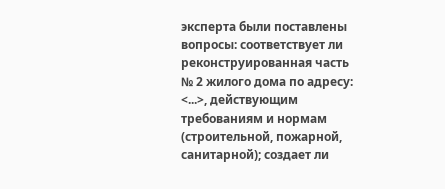эксперта были поставлены вопросы: соответствует ли реконструированная часть № 2 жилого дома по адресу: <...>, действующим требованиям и нормам (строительной, пожарной, санитарной); создает ли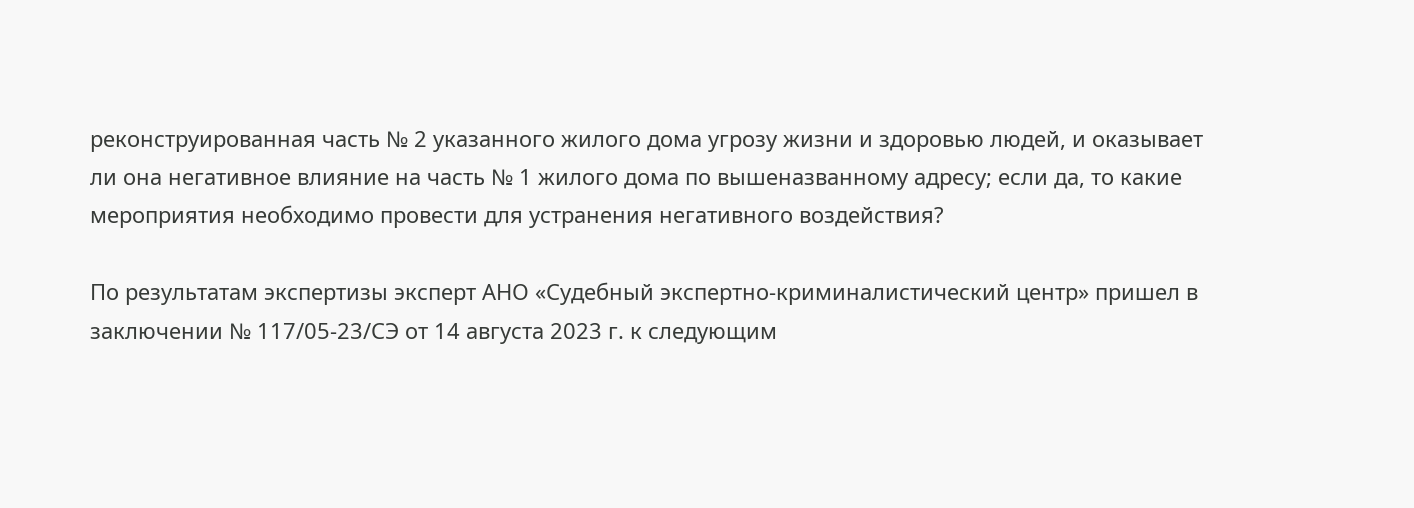реконструированная часть № 2 указанного жилого дома угрозу жизни и здоровью людей, и оказывает ли она негативное влияние на часть № 1 жилого дома по вышеназванному адресу; если да, то какие мероприятия необходимо провести для устранения негативного воздействия?

По результатам экспертизы эксперт АНО «Судебный экспертно-криминалистический центр» пришел в заключении № 117/05-23/СЭ от 14 августа 2023 г. к следующим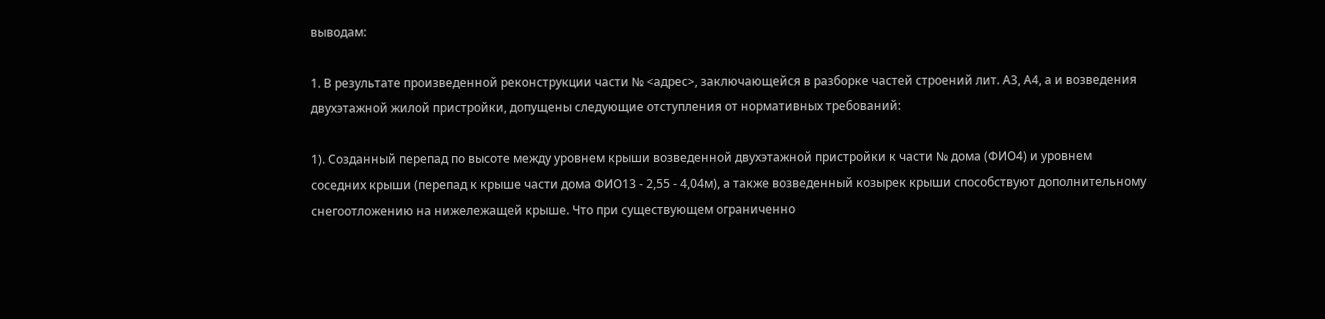выводам:

1. В результате произведенной реконструкции части № <адрес>, заключающейся в разборке частей строений лит. А3, А4, а и возведения двухэтажной жилой пристройки, допущены следующие отступления от нормативных требований:

1). Созданный перепад по высоте между уровнем крыши возведенной двухэтажной пристройки к части № дома (ФИО4) и уровнем соседних крыши (перепад к крыше части дома ФИО13 - 2,55 - 4,04м), а также возведенный козырек крыши способствуют дополнительному снегоотложению на нижележащей крыше. Что при существующем ограниченно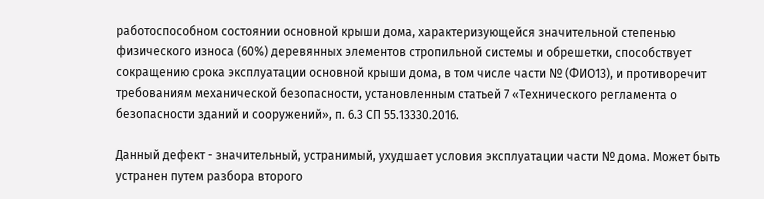работоспособном состоянии основной крыши дома, характеризующейся значительной степенью физического износа (60%) деревянных элементов стропильной системы и обрешетки, способствует сокращению срока эксплуатации основной крыши дома, в том числе части № (ФИО13), и противоречит требованиям механической безопасности, установленным статьей 7 «Технического регламента о безопасности зданий и сооружений», п. 6.3 СП 55.13330.2016.

Данный дефект - значительный, устранимый, ухудшает условия эксплуатации части № дома. Может быть устранен путем разбора второго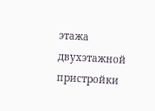этажа двухэтажной пристройки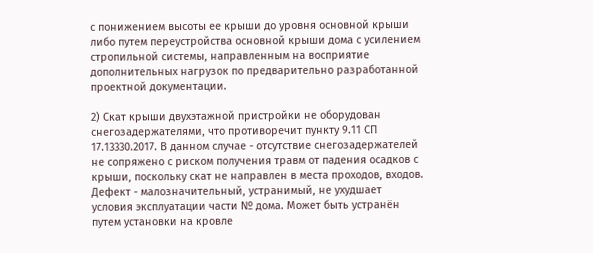с понижением высоты ее крыши до уровня основной крыши либо путем переустройства основной крыши дома с усилением стропильной системы, направленным на восприятие дополнительных нагрузок по предварительно разработанной проектной документации.

2) Скат крыши двухэтажной пристройки не оборудован снегозадержателями, что противоречит пункту 9.11 СП 17.13330.2017. В данном случае - отсутствие снегозадержателей не сопряжено с риском получения травм от падения осадков с крыши, поскольку скат не направлен в места проходов, входов. Дефект - малозначительный, устранимый, не ухудшает условия эксплуатации части № дома. Может быть устранён путем установки на кровле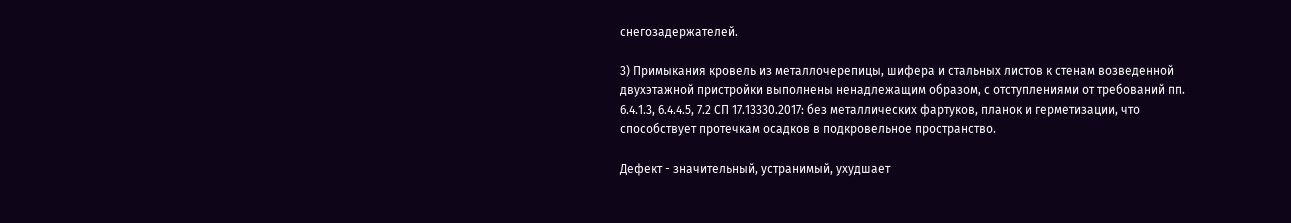снегозадержателей.

3) Примыкания кровель из металлочерепицы, шифера и стальных листов к стенам возведенной двухэтажной пристройки выполнены ненадлежащим образом, с отступлениями от требований пп. 6.4.1.3, 6.4.4.5, 7.2 СП 17.13330.2017: без металлических фартуков, планок и герметизации, что способствует протечкам осадков в подкровельное пространство.

Дефект - значительный, устранимый, ухудшает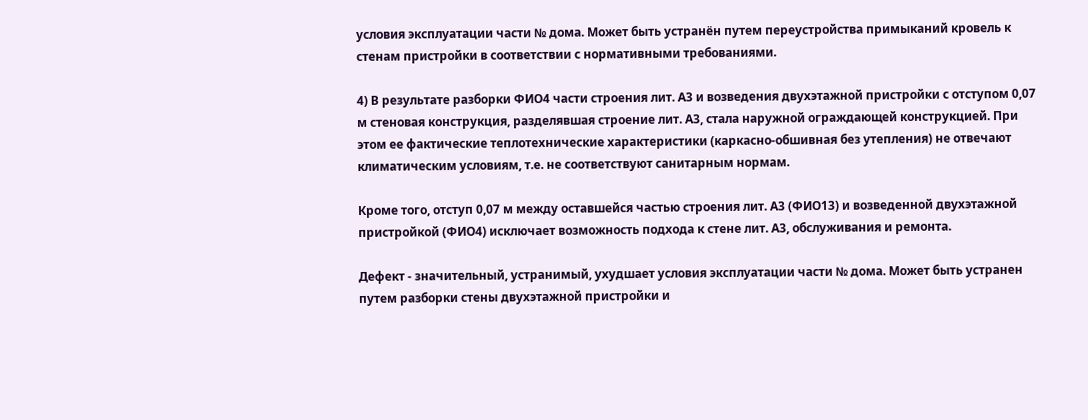условия эксплуатации части № дома. Может быть устранён путем переустройства примыканий кровель к стенам пристройки в соответствии с нормативными требованиями.

4) В результате разборки ФИО4 части строения лит. А3 и возведения двухэтажной пристройки с отступом 0,07 м стеновая конструкция, разделявшая строение лит. А3, стала наружной ограждающей конструкцией. При этом ее фактические теплотехнические характеристики (каркасно-обшивная без утепления) не отвечают климатическим условиям, т.е. не соответствуют санитарным нормам.

Кроме того, отступ 0,07 м между оставшейся частью строения лит. А3 (ФИО13) и возведенной двухэтажной пристройкой (ФИО4) исключает возможность подхода к стене лит. А3, обслуживания и ремонта.

Дефект - значительный, устранимый, ухудшает условия эксплуатации части № дома. Может быть устранен путем разборки стены двухэтажной пристройки и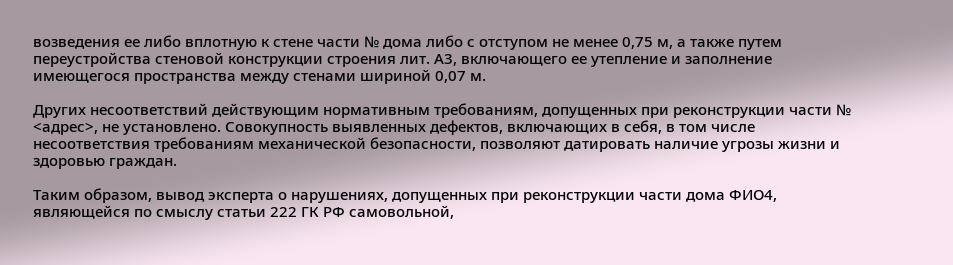возведения ее либо вплотную к стене части № дома либо с отступом не менее 0,75 м, а также путем переустройства стеновой конструкции строения лит. А3, включающего ее утепление и заполнение имеющегося пространства между стенами шириной 0,07 м.

Других несоответствий действующим нормативным требованиям, допущенных при реконструкции части № <адрес>, не установлено. Совокупность выявленных дефектов, включающих в себя, в том числе несоответствия требованиям механической безопасности, позволяют датировать наличие угрозы жизни и здоровью граждан.

Таким образом, вывод эксперта о нарушениях, допущенных при реконструкции части дома ФИО4, являющейся по смыслу статьи 222 ГК РФ самовольной,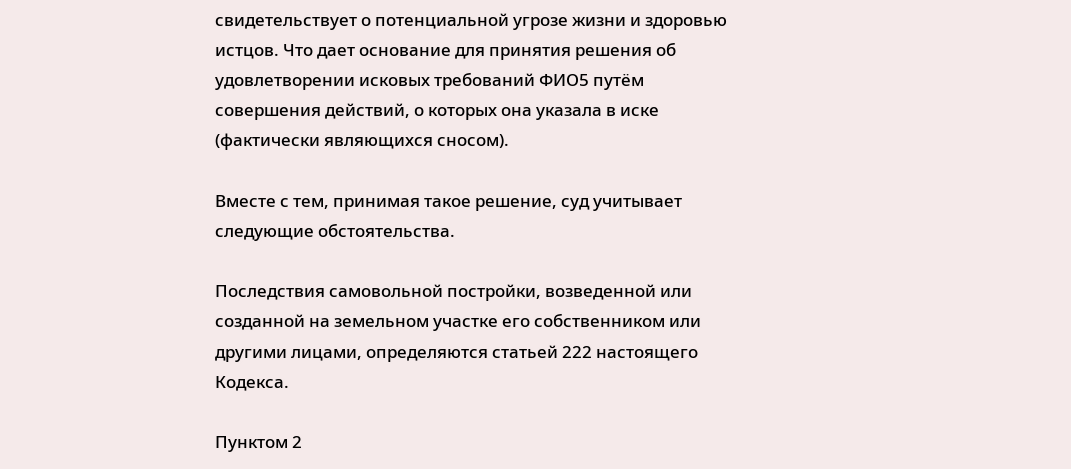свидетельствует о потенциальной угрозе жизни и здоровью истцов. Что дает основание для принятия решения об удовлетворении исковых требований ФИО5 путём совершения действий, о которых она указала в иске (фактически являющихся сносом).

Вместе с тем, принимая такое решение, суд учитывает следующие обстоятельства.

Последствия самовольной постройки, возведенной или созданной на земельном участке его собственником или другими лицами, определяются статьей 222 настоящего Кодекса.

Пунктом 2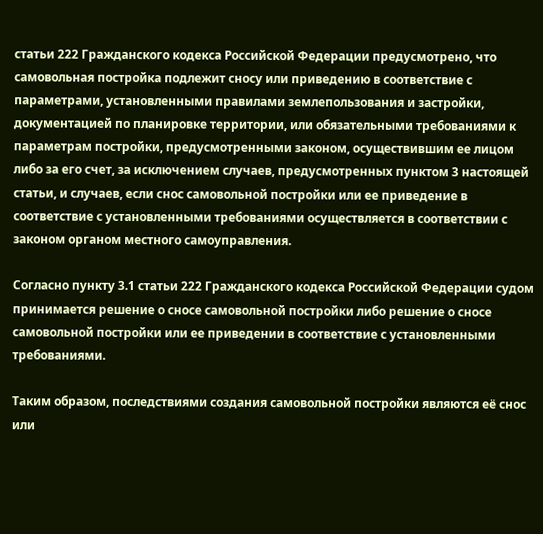статьи 222 Гражданского кодекса Российской Федерации предусмотрено, что самовольная постройка подлежит сносу или приведению в соответствие с параметрами, установленными правилами землепользования и застройки, документацией по планировке территории, или обязательными требованиями к параметрам постройки, предусмотренными законом, осуществившим ее лицом либо за его счет, за исключением случаев, предусмотренных пунктом 3 настоящей статьи, и случаев, если снос самовольной постройки или ее приведение в соответствие с установленными требованиями осуществляется в соответствии с законом органом местного самоуправления.

Согласно пункту 3.1 статьи 222 Гражданского кодекса Российской Федерации судом принимается решение о сносе самовольной постройки либо решение о сносе самовольной постройки или ее приведении в соответствие с установленными требованиями.

Таким образом, последствиями создания самовольной постройки являются её снос или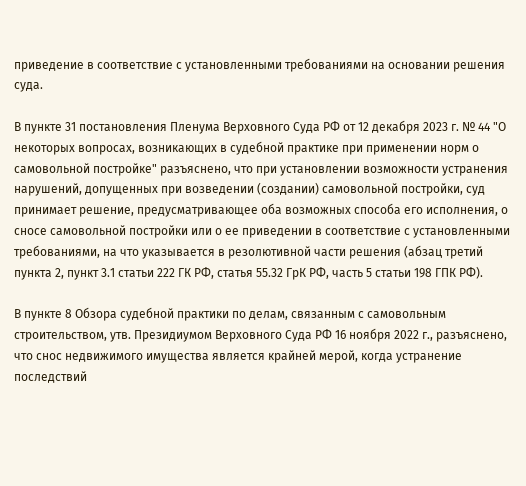приведение в соответствие с установленными требованиями на основании решения суда.

В пункте 31 постановления Пленума Верховного Суда РФ от 12 декабря 2023 г. № 44 "О некоторых вопросах, возникающих в судебной практике при применении норм о самовольной постройке" разъяснено, что при установлении возможности устранения нарушений, допущенных при возведении (создании) самовольной постройки, суд принимает решение, предусматривающее оба возможных способа его исполнения, о сносе самовольной постройки или о ее приведении в соответствие с установленными требованиями, на что указывается в резолютивной части решения (абзац третий пункта 2, пункт 3.1 статьи 222 ГК РФ, статья 55.32 ГрК РФ, часть 5 статьи 198 ГПК РФ).

В пункте 8 Обзора судебной практики по делам, связанным с самовольным строительством, утв. Президиумом Верховного Суда РФ 16 ноября 2022 г., разъяснено, что снос недвижимого имущества является крайней мерой, когда устранение последствий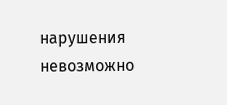нарушения невозможно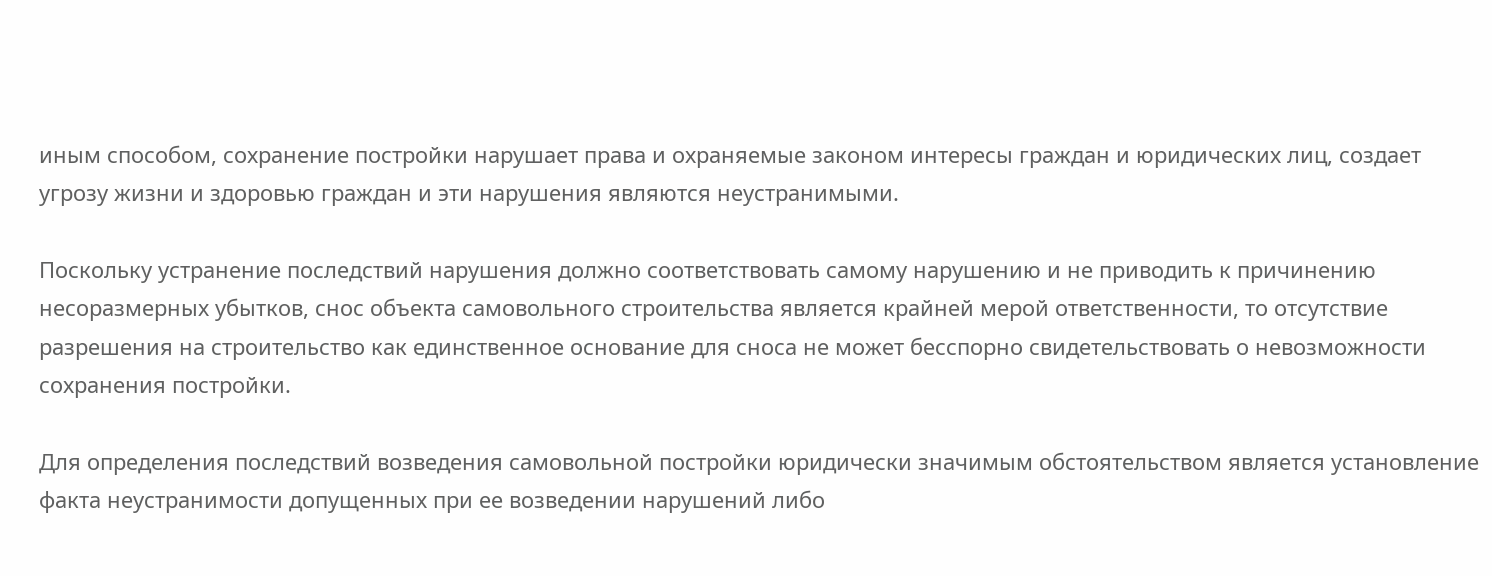иным способом, сохранение постройки нарушает права и охраняемые законом интересы граждан и юридических лиц, создает угрозу жизни и здоровью граждан и эти нарушения являются неустранимыми.

Поскольку устранение последствий нарушения должно соответствовать самому нарушению и не приводить к причинению несоразмерных убытков, снос объекта самовольного строительства является крайней мерой ответственности, то отсутствие разрешения на строительство как единственное основание для сноса не может бесспорно свидетельствовать о невозможности сохранения постройки.

Для определения последствий возведения самовольной постройки юридически значимым обстоятельством является установление факта неустранимости допущенных при ее возведении нарушений либо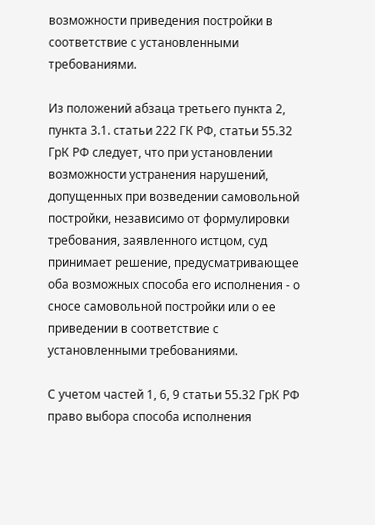возможности приведения постройки в соответствие с установленными требованиями.

Из положений абзаца третьего пункта 2, пункта 3.1. статьи 222 ГК РФ, статьи 55.32 ГрК РФ следует, что при установлении возможности устранения нарушений, допущенных при возведении самовольной постройки, независимо от формулировки требования, заявленного истцом, суд принимает решение, предусматривающее оба возможных способа его исполнения - о сносе самовольной постройки или о ее приведении в соответствие с установленными требованиями.

С учетом частей 1, 6, 9 статьи 55.32 ГрК РФ право выбора способа исполнения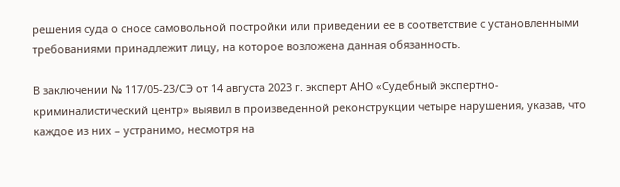решения суда о сносе самовольной постройки или приведении ее в соответствие с установленными требованиями принадлежит лицу, на которое возложена данная обязанность.

В заключении № 117/05-23/СЭ от 14 августа 2023 г. эксперт АНО «Судебный экспертно-криминалистический центр» выявил в произведенной реконструкции четыре нарушения, указав, что каждое из них – устранимо, несмотря на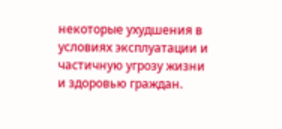некоторые ухудшения в условиях эксплуатации и частичную угрозу жизни и здоровью граждан.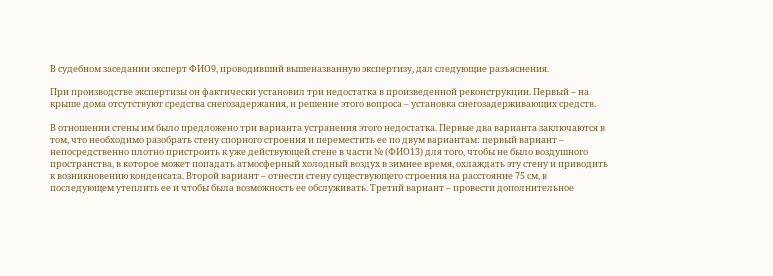В судебном заседании эксперт ФИО9, проводивший вышеназванную экспертизу, дал следующие разъяснения.

При производстве экспертизы он фактически установил три недостатка в произведенной реконструкции. Первый – на крыше дома отсутствуют средства снегозадержания, и решение этого вопроса – установка снегозадерживающих средств.

В отношении стены им было предложено три варианта устранения этого недостатка. Первые два варианта заключаются в том, что необходимо разобрать стену спорного строения и переместить ее по двум вариантам: первый вариант – непосредственно плотно пристроить к уже действующей стене в части № (ФИО13) для того, чтобы не было воздушного пространства, в которое может попадать атмосферный холодный воздух в зимнее время, охлаждать эту стену и приводить к возникновению конденсата. Второй вариант – отнести стену существующего строения на расстояние 75 см, в последующем утеплить ее и чтобы была возможность ее обслуживать. Третий вариант – провести дополнительное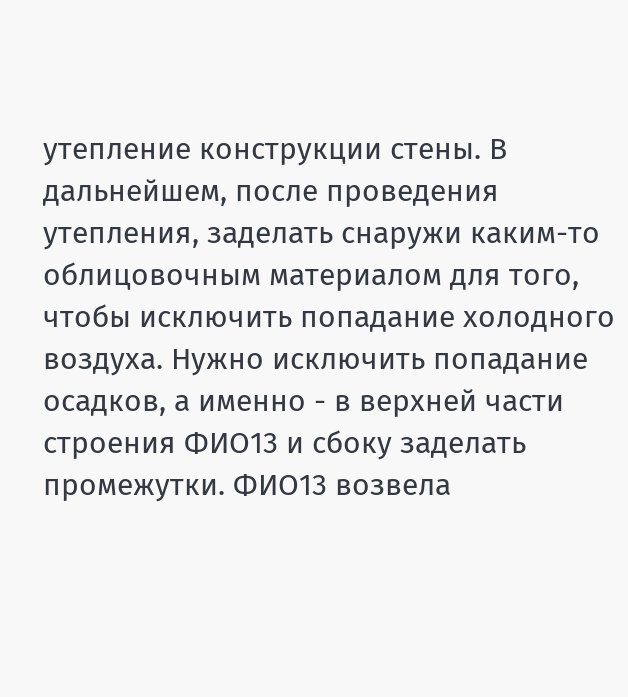утепление конструкции стены. В дальнейшем, после проведения утепления, заделать снаружи каким-то облицовочным материалом для того, чтобы исключить попадание холодного воздуха. Нужно исключить попадание осадков, а именно - в верхней части строения ФИО13 и сбоку заделать промежутки. ФИО13 возвела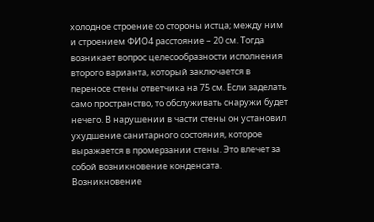холодное строение со стороны истца; между ним и строением ФИО4 расстояние – 20 см. Тогда возникает вопрос целесообразности исполнения второго варианта, который заключается в переносе стены ответчика на 75 см. Если заделать само пространство, то обслуживать снаружи будет нечего. В нарушении в части стены он установил ухудшение санитарного состояния, которое выражается в промерзании стены. Это влечет за собой возникновение конденсата. Возникновение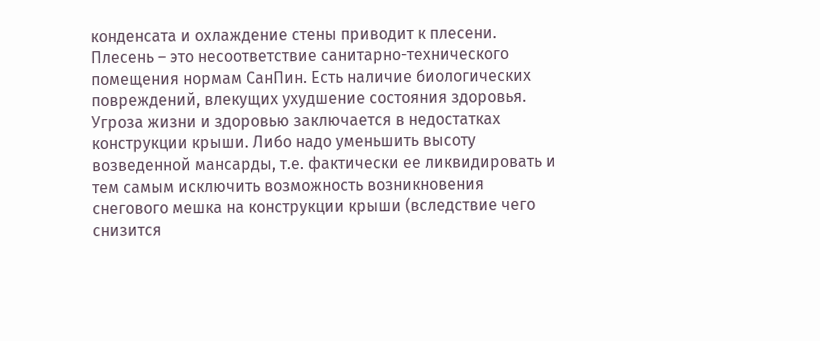конденсата и охлаждение стены приводит к плесени. Плесень – это несоответствие санитарно-технического помещения нормам СанПин. Есть наличие биологических повреждений, влекущих ухудшение состояния здоровья. Угроза жизни и здоровью заключается в недостатках конструкции крыши. Либо надо уменьшить высоту возведенной мансарды, т.е. фактически ее ликвидировать и тем самым исключить возможность возникновения снегового мешка на конструкции крыши (вследствие чего снизится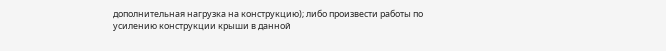дополнительная нагрузка на конструкцию); либо произвести работы по усилению конструкции крыши в данной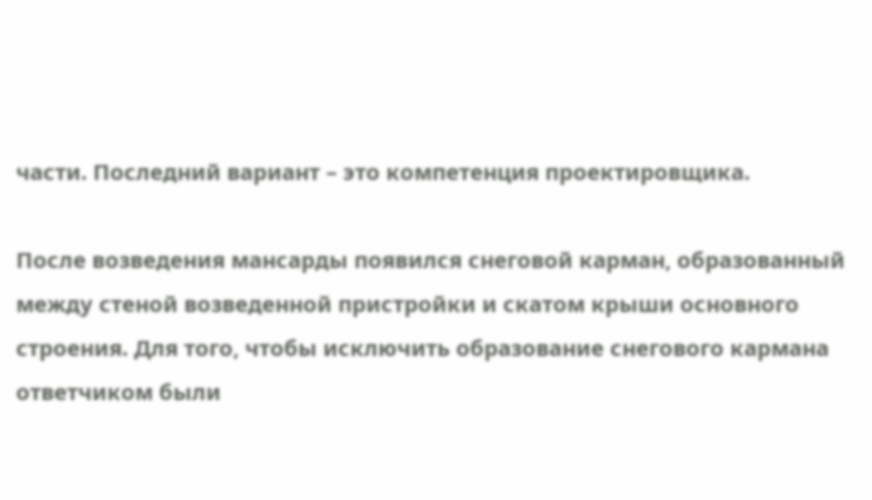части. Последний вариант – это компетенция проектировщика.

После возведения мансарды появился снеговой карман, образованный между стеной возведенной пристройки и скатом крыши основного строения. Для того, чтобы исключить образование снегового кармана ответчиком были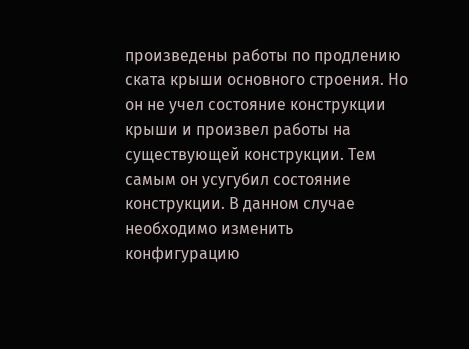произведены работы по продлению ската крыши основного строения. Но он не учел состояние конструкции крыши и произвел работы на существующей конструкции. Тем самым он усугубил состояние конструкции. В данном случае необходимо изменить конфигурацию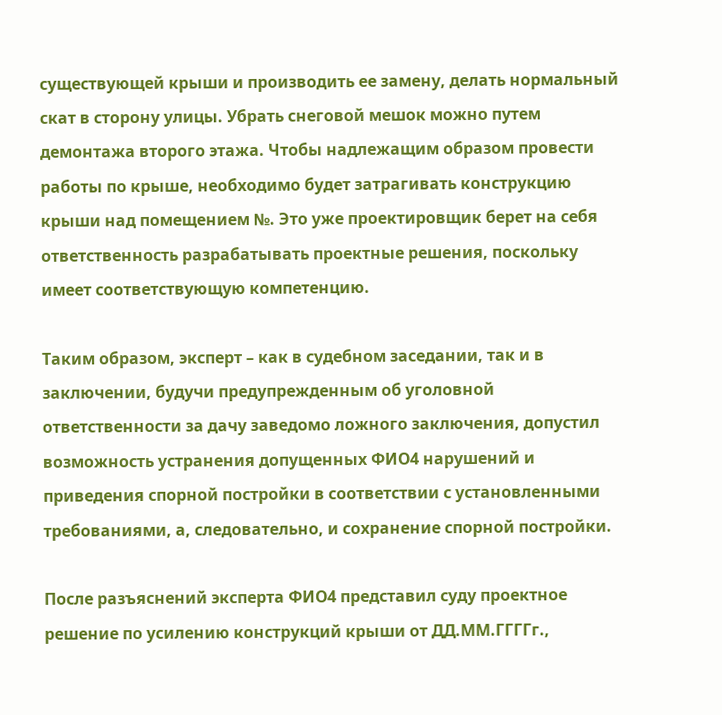существующей крыши и производить ее замену, делать нормальный скат в сторону улицы. Убрать снеговой мешок можно путем демонтажа второго этажа. Чтобы надлежащим образом провести работы по крыше, необходимо будет затрагивать конструкцию крыши над помещением №. Это уже проектировщик берет на себя ответственность разрабатывать проектные решения, поскольку имеет соответствующую компетенцию.

Таким образом, эксперт – как в судебном заседании, так и в заключении, будучи предупрежденным об уголовной ответственности за дачу заведомо ложного заключения, допустил возможность устранения допущенных ФИО4 нарушений и приведения спорной постройки в соответствии с установленными требованиями, а, следовательно, и сохранение спорной постройки.

После разъяснений эксперта ФИО4 представил суду проектное решение по усилению конструкций крыши от ДД.ММ.ГГГГг.,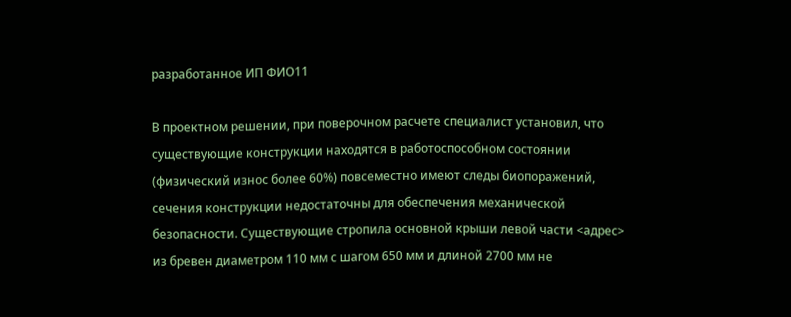разработанное ИП ФИО11

В проектном решении, при поверочном расчете специалист установил, что существующие конструкции находятся в работоспособном состоянии (физический износ более 60%) повсеместно имеют следы биопоражений, сечения конструкции недостаточны для обеспечения механической безопасности. Существующие стропила основной крыши левой части <адрес> из бревен диаметром 110 мм с шагом 650 мм и длиной 2700 мм не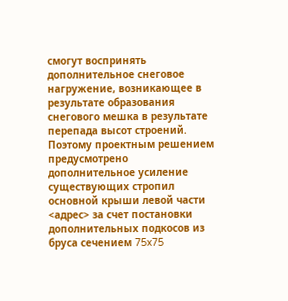смогут воспринять дополнительное снеговое нагружение, возникающее в результате образования снегового мешка в результате перепада высот строений. Поэтому проектным решением предусмотрено дополнительное усиление существующих стропил основной крыши левой части <адрес> за счет постановки дополнительных подкосов из бруса сечением 75x75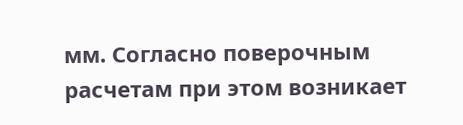мм. Согласно поверочным расчетам при этом возникает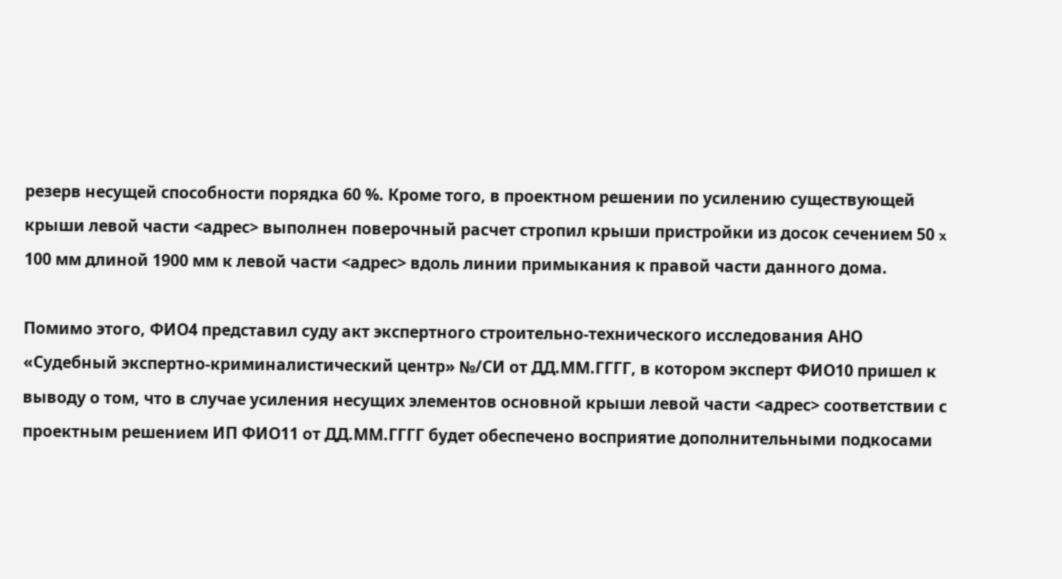резерв несущей способности порядка 60 %. Кроме того, в проектном решении по усилению существующей крыши левой части <адрес> выполнен поверочный расчет стропил крыши пристройки из досок сечением 50 x 100 мм длиной 1900 мм к левой части <адрес> вдоль линии примыкания к правой части данного дома.

Помимо этого, ФИО4 представил суду акт экспертного строительно-технического исследования АНО «Судебный экспертно-криминалистический центр» №/СИ от ДД.ММ.ГГГГ, в котором эксперт ФИО10 пришел к выводу о том, что в случае усиления несущих элементов основной крыши левой части <адрес> соответствии с проектным решением ИП ФИО11 от ДД.ММ.ГГГГ будет обеспечено восприятие дополнительными подкосами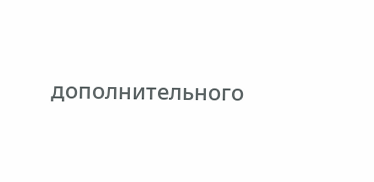дополнительного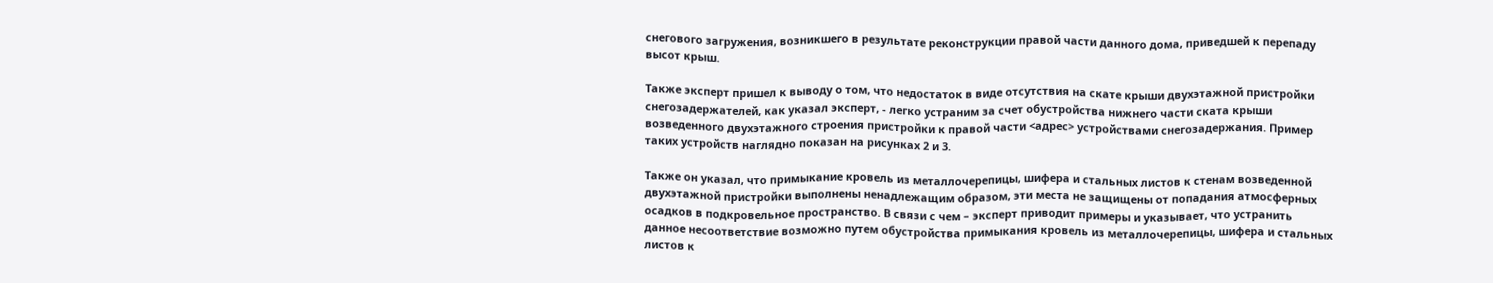снегового загружения, возникшего в результате реконструкции правой части данного дома, приведшей к перепаду высот крыш.

Также эксперт пришел к выводу о том, что недостаток в виде отсутствия на скате крыши двухэтажной пристройки снегозадержателей, как указал эксперт, - легко устраним за счет обустройства нижнего части ската крыши возведенного двухэтажного строения пристройки к правой части <адрес> устройствами снегозадержания. Пример таких устройств наглядно показан на рисунках 2 и 3.

Также он указал, что примыкание кровель из металлочерепицы, шифера и стальных листов к стенам возведенной двухэтажной пристройки выполнены ненадлежащим образом, эти места не защищены от попадания атмосферных осадков в подкровельное пространство. В связи с чем – эксперт приводит примеры и указывает, что устранить данное несоответствие возможно путем обустройства примыкания кровель из металлочерепицы, шифера и стальных листов к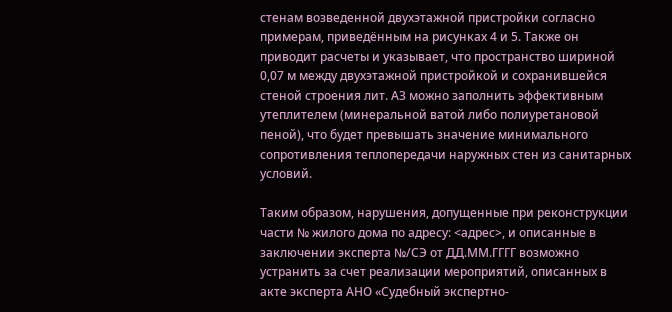стенам возведенной двухэтажной пристройки согласно примерам, приведённым на рисунках 4 и 5. Также он приводит расчеты и указывает, что пространство шириной 0,07 м между двухэтажной пристройкой и сохранившейся стеной строения лит. АЗ можно заполнить эффективным утеплителем (минеральной ватой либо полиуретановой пеной), что будет превышать значение минимального сопротивления теплопередачи наружных стен из санитарных условий.

Таким образом, нарушения, допущенные при реконструкции части № жилого дома по адресу: <адрес>, и описанные в заключении эксперта №/СЭ от ДД.ММ.ГГГГ возможно устранить за счет реализации мероприятий, описанных в акте эксперта АНО «Судебный экспертно-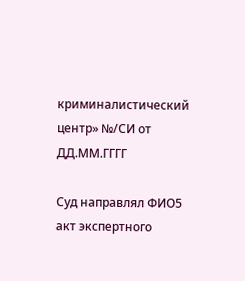криминалистический центр» №/СИ от ДД.ММ.ГГГГ

Суд направлял ФИО5 акт экспертного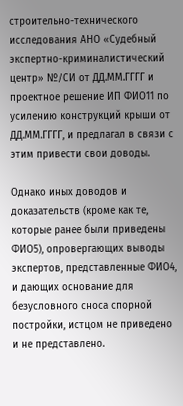строительно-технического исследования АНО «Судебный экспертно-криминалистический центр» №/СИ от ДД.ММ.ГГГГ и проектное решение ИП ФИО11 по усилению конструкций крыши от ДД.ММ.ГГГГ, и предлагал в связи с этим привести свои доводы.

Однако иных доводов и доказательств (кроме как те, которые ранее были приведены ФИО5), опровергающих выводы экспертов, представленные ФИО4, и дающих основание для безусловного сноса спорной постройки, истцом не приведено и не представлено.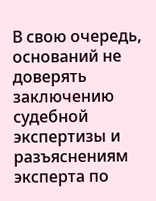В свою очередь, оснований не доверять заключению судебной экспертизы и разъяснениям эксперта по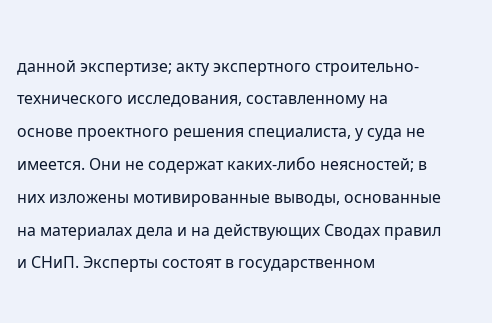данной экспертизе; акту экспертного строительно-технического исследования, составленному на основе проектного решения специалиста, у суда не имеется. Они не содержат каких-либо неясностей; в них изложены мотивированные выводы, основанные на материалах дела и на действующих Сводах правил и СНиП. Эксперты состоят в государственном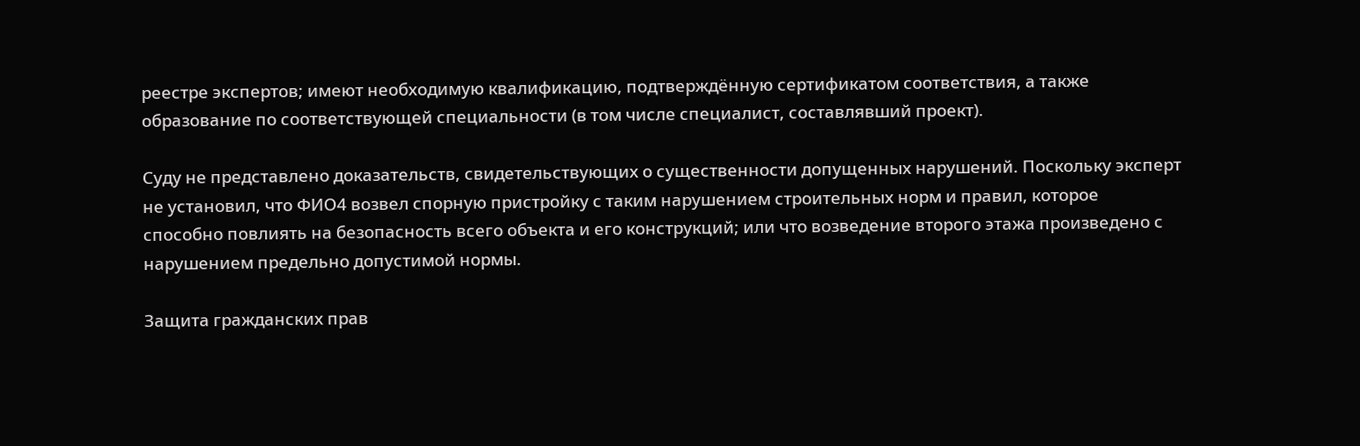реестре экспертов; имеют необходимую квалификацию, подтверждённую сертификатом соответствия, а также образование по соответствующей специальности (в том числе специалист, составлявший проект).

Суду не представлено доказательств, свидетельствующих о существенности допущенных нарушений. Поскольку эксперт не установил, что ФИО4 возвел спорную пристройку с таким нарушением строительных норм и правил, которое способно повлиять на безопасность всего объекта и его конструкций; или что возведение второго этажа произведено с нарушением предельно допустимой нормы.

Защита гражданских прав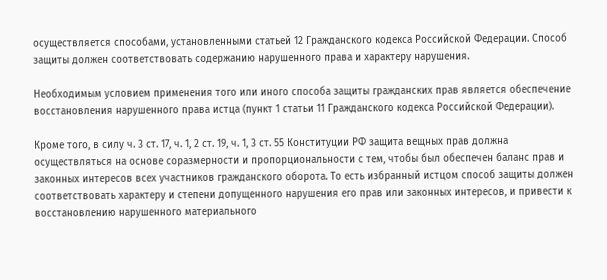осуществляется способами, установленными статьей 12 Гражданского кодекса Российской Федерации. Способ защиты должен соответствовать содержанию нарушенного права и характеру нарушения.

Необходимым условием применения того или иного способа защиты гражданских прав является обеспечение восстановления нарушенного права истца (пункт 1 статьи 11 Гражданского кодекса Российской Федерации).

Кроме того, в силу ч. 3 ст. 17, ч. 1, 2 ст. 19, ч. 1, 3 ст. 55 Конституции РФ защита вещных прав должна осуществляться на основе соразмерности и пропорциональности с тем, чтобы был обеспечен баланс прав и законных интересов всех участников гражданского оборота. То есть избранный истцом способ защиты должен соответствовать характеру и степени допущенного нарушения его прав или законных интересов, и привести к восстановлению нарушенного материального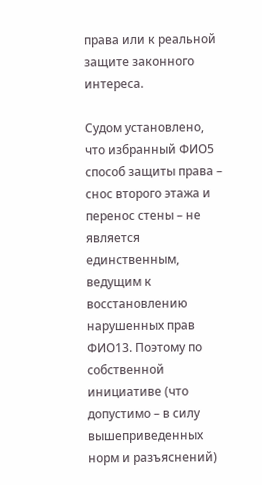права или к реальной защите законного интереса.

Судом установлено, что избранный ФИО5 способ защиты права – снос второго этажа и перенос стены – не является единственным, ведущим к восстановлению нарушенных прав ФИО13. Поэтому по собственной инициативе (что допустимо – в силу вышеприведенных норм и разъяснений)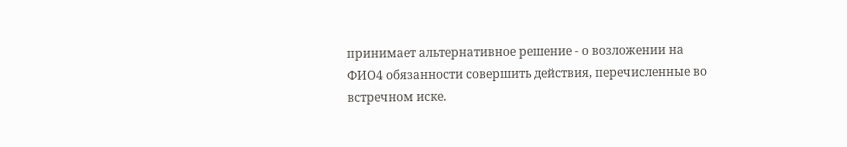принимает альтернативное решение - о возложении на ФИО4 обязанности совершить действия, перечисленные во встречном иске.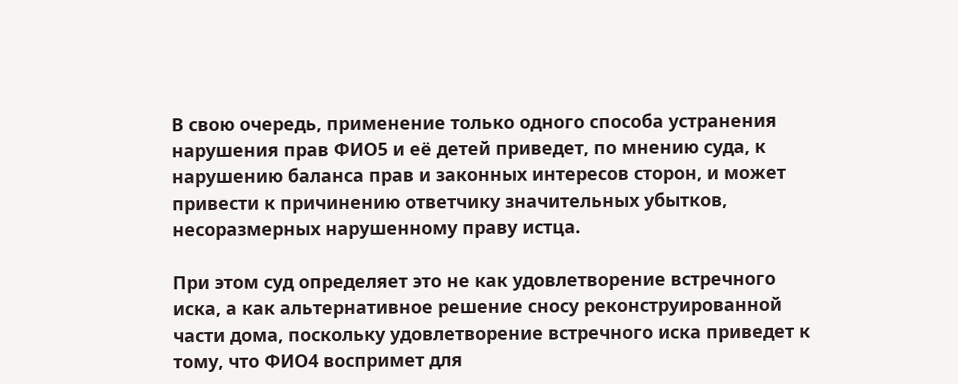В свою очередь, применение только одного способа устранения нарушения прав ФИО5 и её детей приведет, по мнению суда, к нарушению баланса прав и законных интересов сторон, и может привести к причинению ответчику значительных убытков, несоразмерных нарушенному праву истца.

При этом суд определяет это не как удовлетворение встречного иска, а как альтернативное решение сносу реконструированной части дома, поскольку удовлетворение встречного иска приведет к тому, что ФИО4 воспримет для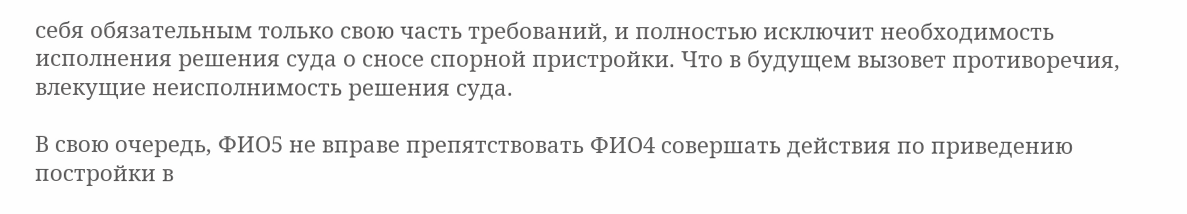себя обязательным только свою часть требований, и полностью исключит необходимость исполнения решения суда о сносе спорной пристройки. Что в будущем вызовет противоречия, влекущие неисполнимость решения суда.

В свою очередь, ФИО5 не вправе препятствовать ФИО4 совершать действия по приведению постройки в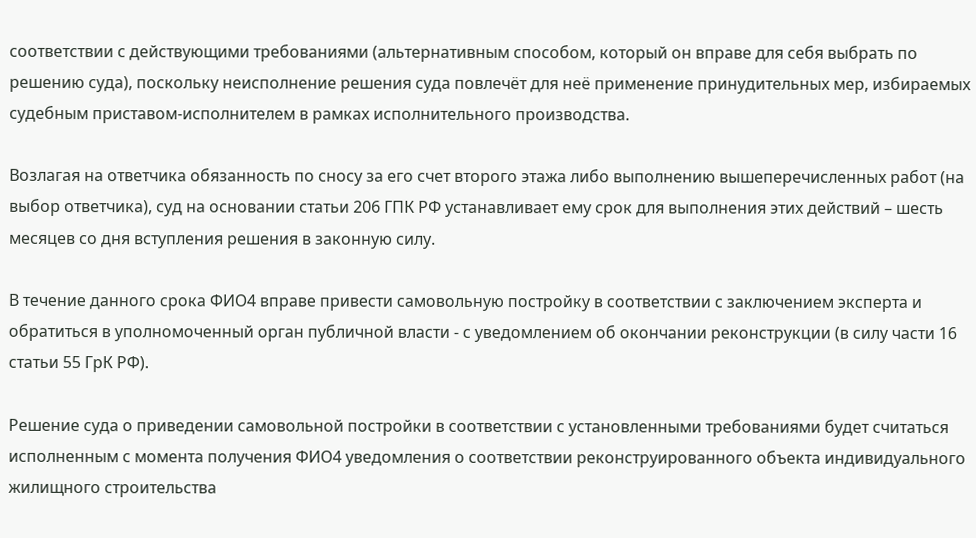соответствии с действующими требованиями (альтернативным способом, который он вправе для себя выбрать по решению суда), поскольку неисполнение решения суда повлечёт для неё применение принудительных мер, избираемых судебным приставом-исполнителем в рамках исполнительного производства.

Возлагая на ответчика обязанность по сносу за его счет второго этажа либо выполнению вышеперечисленных работ (на выбор ответчика), суд на основании статьи 206 ГПК РФ устанавливает ему срок для выполнения этих действий – шесть месяцев со дня вступления решения в законную силу.

В течение данного срока ФИО4 вправе привести самовольную постройку в соответствии с заключением эксперта и обратиться в уполномоченный орган публичной власти - с уведомлением об окончании реконструкции (в силу части 16 статьи 55 ГрК РФ).

Решение суда о приведении самовольной постройки в соответствии с установленными требованиями будет считаться исполненным с момента получения ФИО4 уведомления о соответствии реконструированного объекта индивидуального жилищного строительства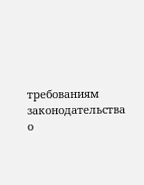требованиям законодательства о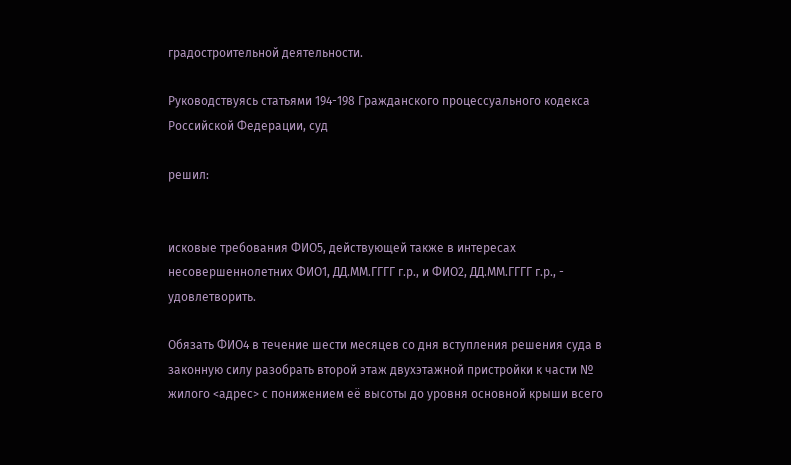градостроительной деятельности.

Руководствуясь статьями 194-198 Гражданского процессуального кодекса Российской Федерации, суд

решил:


исковые требования ФИО5, действующей также в интересах несовершеннолетних ФИО1, ДД.ММ.ГГГГ г.р., и ФИО2, ДД.ММ.ГГГГ г.р., - удовлетворить.

Обязать ФИО4 в течение шести месяцев со дня вступления решения суда в законную силу разобрать второй этаж двухэтажной пристройки к части № жилого <адрес> с понижением её высоты до уровня основной крыши всего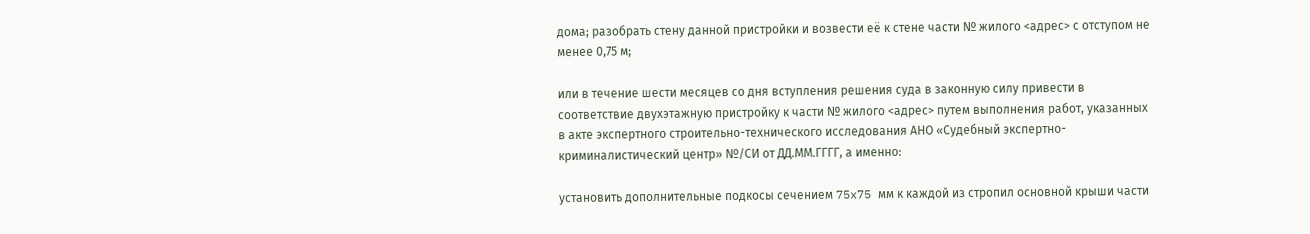дома; разобрать стену данной пристройки и возвести её к стене части № жилого <адрес> с отступом не менее 0,75 м;

или в течение шести месяцев со дня вступления решения суда в законную силу привести в соответствие двухэтажную пристройку к части № жилого <адрес> путем выполнения работ, указанных в акте экспертного строительно-технического исследования АНО «Судебный экспертно-криминалистический центр» №/СИ от ДД.ММ.ГГГГ, а именно:

установить дополнительные подкосы сечением 75x75 мм к каждой из стропил основной крыши части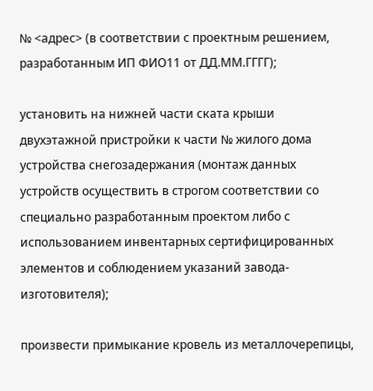№ <адрес> (в соответствии с проектным решением, разработанным ИП ФИО11 от ДД.ММ.ГГГГ);

установить на нижней части ската крыши двухэтажной пристройки к части № жилого дома устройства снегозадержания (монтаж данных устройств осуществить в строгом соответствии со специально разработанным проектом либо с использованием инвентарных сертифицированных элементов и соблюдением указаний завода- изготовителя);

произвести примыкание кровель из металлочерепицы,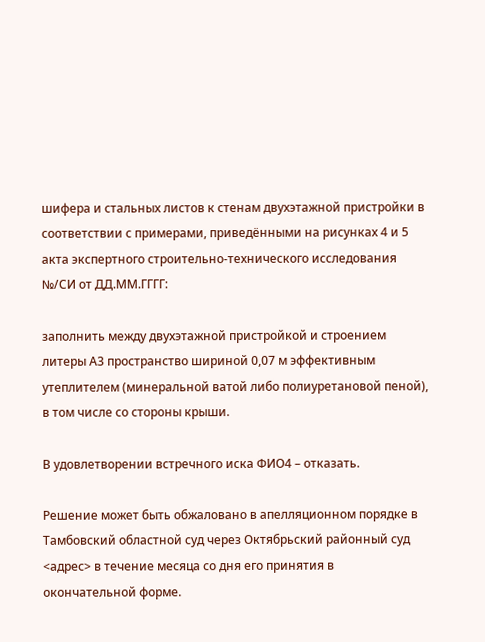шифера и стальных листов к стенам двухэтажной пристройки в соответствии с примерами, приведёнными на рисунках 4 и 5 акта экспертного строительно-технического исследования №/СИ от ДД.ММ.ГГГГ:

заполнить между двухэтажной пристройкой и строением литеры А3 пространство шириной 0,07 м эффективным утеплителем (минеральной ватой либо полиуретановой пеной), в том числе со стороны крыши.

В удовлетворении встречного иска ФИО4 – отказать.

Решение может быть обжаловано в апелляционном порядке в Тамбовский областной суд через Октябрьский районный суд <адрес> в течение месяца со дня его принятия в окончательной форме.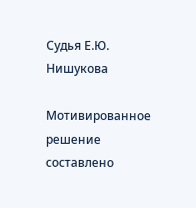Судья Е.Ю. Нишукова

Мотивированное решение составлено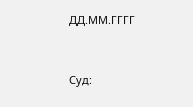ДД.ММ.ГГГГ



Суд: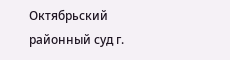Октябрьский районный суд г.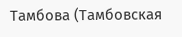Тамбова (Тамбовская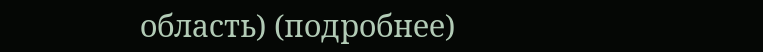область) (подробнее)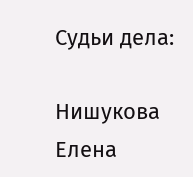Судьи дела:

Нишукова Елена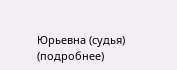Юрьевна (судья) (подробнее)